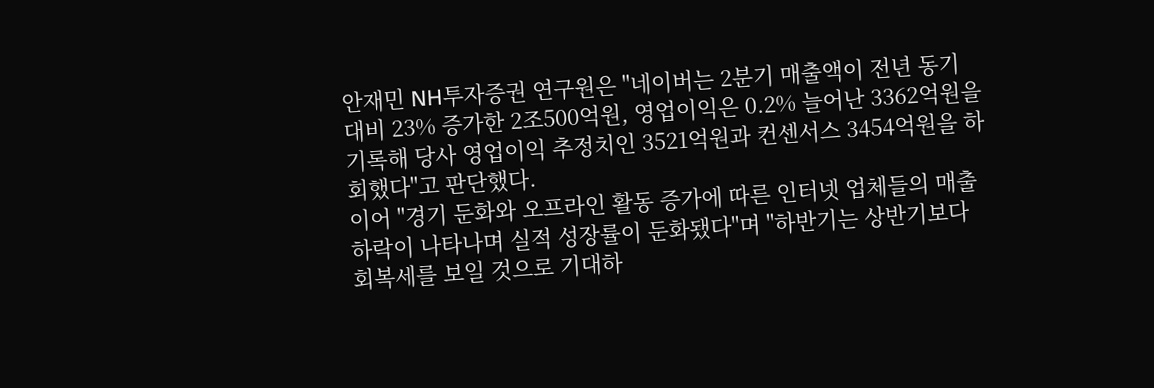안재민 NH투자증권 연구원은 "네이버는 2분기 매출액이 전년 동기 대비 23% 증가한 2조500억원, 영업이익은 0.2% 늘어난 3362억원을 기록해 당사 영업이익 추정치인 3521억원과 컨센서스 3454억원을 하회했다"고 판단했다.
이어 "경기 둔화와 오프라인 활동 증가에 따른 인터넷 업체들의 매출 하락이 나타나며 실적 성장률이 둔화됐다"며 "하반기는 상반기보다 회복세를 보일 것으로 기대하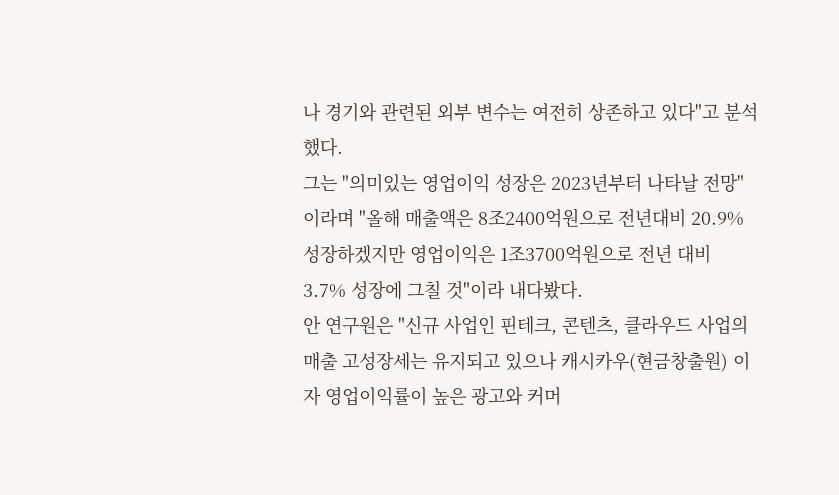나 경기와 관련된 외부 변수는 여전히 상존하고 있다"고 분석했다.
그는 "의미있는 영업이익 성장은 2023년부터 나타날 전망"이라며 "올해 매출액은 8조2400억원으로 전년대비 20.9% 성장하겠지만 영업이익은 1조3700억원으로 전년 대비 3.7% 성장에 그칠 것"이라 내다봤다.
안 연구원은 "신규 사업인 핀테크, 콘텐츠, 클라우드 사업의 매출 고성장세는 유지되고 있으나 캐시카우(현금창출원) 이자 영업이익률이 높은 광고와 커머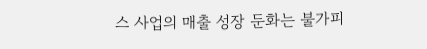스 사업의 매출 성장 둔화는 불가피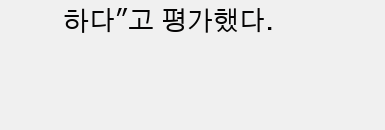하다"고 평가했다.